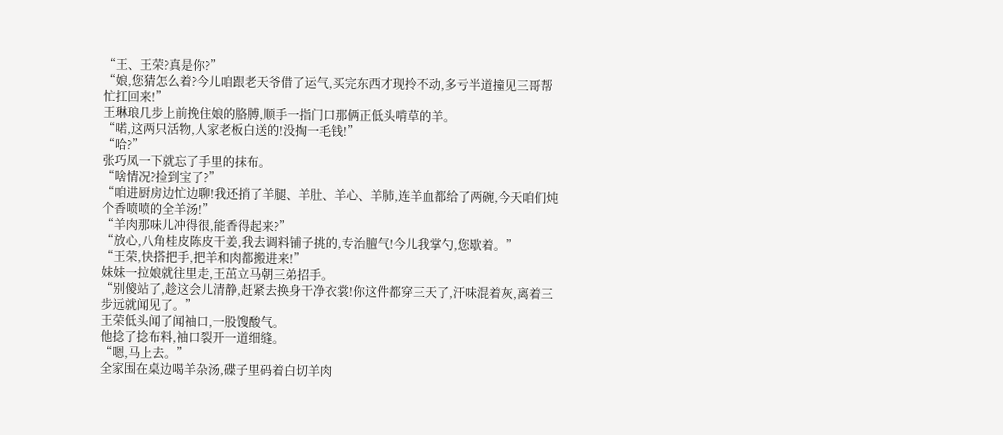“王、王荣?真是你?”
“娘,您猜怎么着?今儿咱跟老天爷借了运气,买完东西才现拎不动,多亏半道撞见三哥帮忙扛回来!”
王琳琅几步上前挽住娘的胳膊,顺手一指门口那俩正低头啃草的羊。
“喏,这两只活物,人家老板白送的!没掏一毛钱!”
“哈?”
张巧凤一下就忘了手里的抹布。
“啥情况?捡到宝了?”
“咱进厨房边忙边聊!我还捎了羊腿、羊肚、羊心、羊肺,连羊血都给了两碗,今天咱们炖个香喷喷的全羊汤!”
“羊肉那味儿冲得很,能香得起来?”
“放心,八角桂皮陈皮干姜,我去调料铺子挑的,专治膻气!今儿我掌勺,您歇着。”
“王荣,快搭把手,把羊和肉都搬进来!”
妹妹一拉娘就往里走,王茁立马朝三弟招手。
“别傻站了,趁这会儿清静,赶紧去换身干净衣裳!你这件都穿三天了,汗味混着灰,离着三步远就闻见了。”
王荣低头闻了闻袖口,一股馊酸气。
他捻了捻布料,袖口裂开一道细缝。
“嗯,马上去。”
全家围在桌边喝羊杂汤,碟子里码着白切羊肉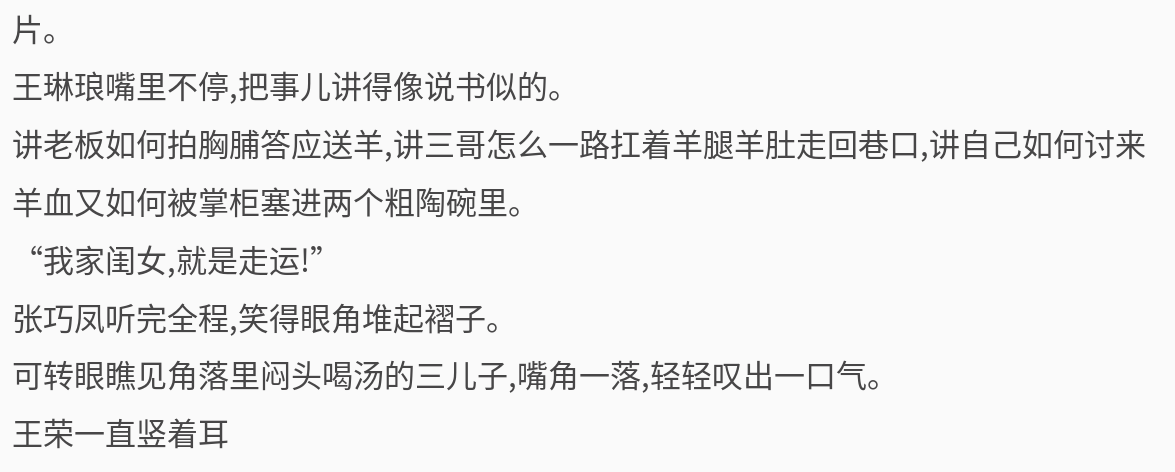片。
王琳琅嘴里不停,把事儿讲得像说书似的。
讲老板如何拍胸脯答应送羊,讲三哥怎么一路扛着羊腿羊肚走回巷口,讲自己如何讨来羊血又如何被掌柜塞进两个粗陶碗里。
“我家闺女,就是走运!”
张巧凤听完全程,笑得眼角堆起褶子。
可转眼瞧见角落里闷头喝汤的三儿子,嘴角一落,轻轻叹出一口气。
王荣一直竖着耳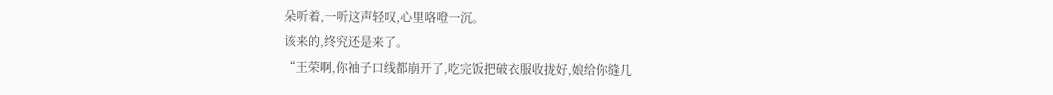朵听着,一听这声轻叹,心里咯噔一沉。
该来的,终究还是来了。
“王荣啊,你袖子口线都崩开了,吃完饭把破衣服收拢好,娘给你缝几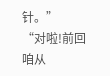针。”
“对啦!前回咱从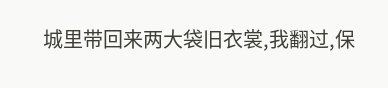城里带回来两大袋旧衣裳,我翻过,保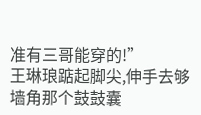准有三哥能穿的!”
王琳琅踮起脚尖,伸手去够墙角那个鼓鼓囊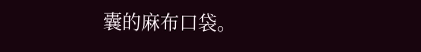囊的麻布口袋。